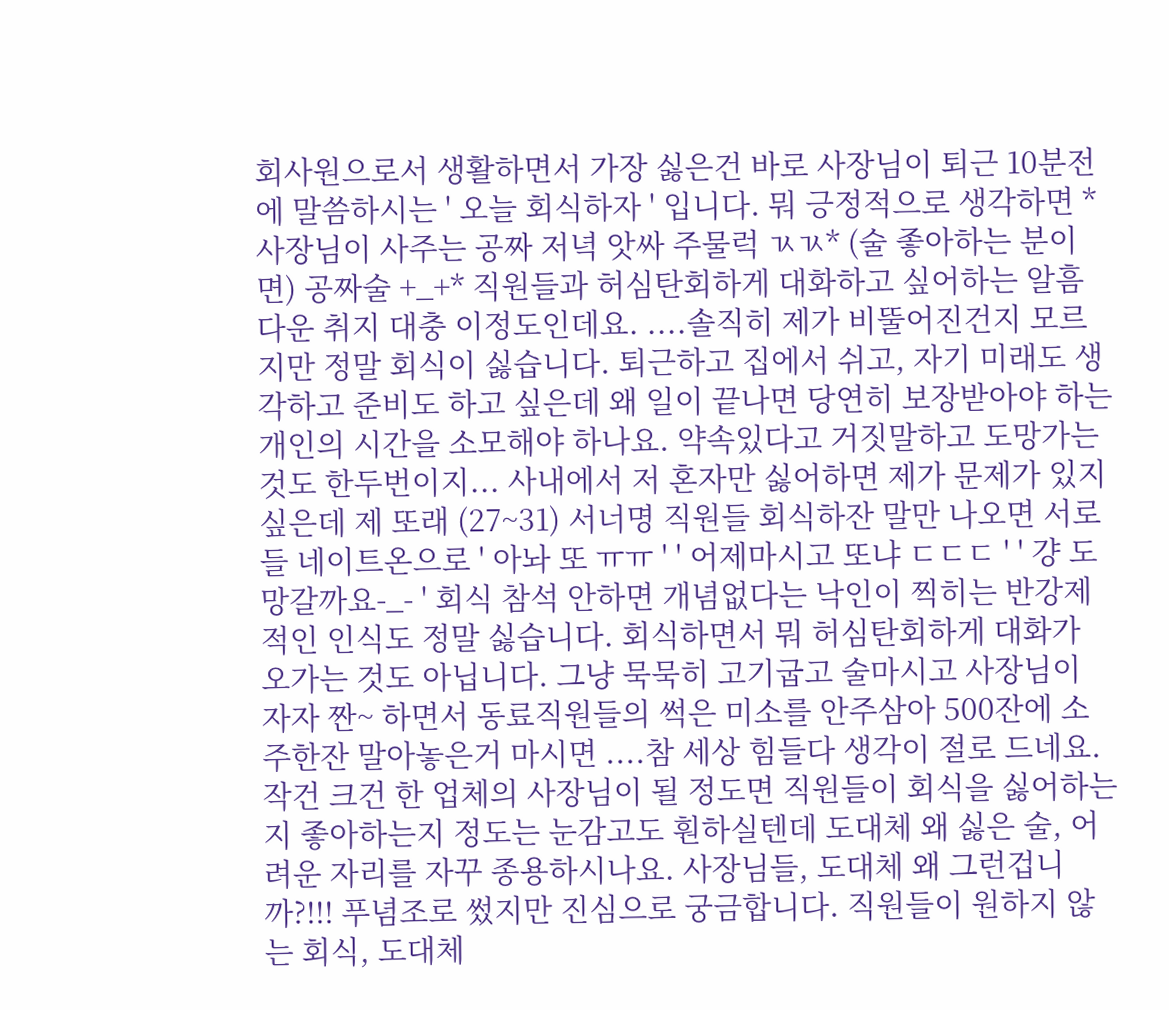회사원으로서 생활하면서 가장 싫은건 바로 사장님이 퇴근 10분전에 말씀하시는 ' 오늘 회식하자 ' 입니다. 뭐 긍정적으로 생각하면 * 사장님이 사주는 공짜 저녁 앗싸 주물럭 ㄳㄳ* (술 좋아하는 분이면) 공짜술 +_+* 직원들과 허심탄회하게 대화하고 싶어하는 알흠다운 취지 대충 이정도인데요. ....솔직히 제가 비뚤어진건지 모르지만 정말 회식이 싫습니다. 퇴근하고 집에서 쉬고, 자기 미래도 생각하고 준비도 하고 싶은데 왜 일이 끝나면 당연히 보장받아야 하는 개인의 시간을 소모해야 하나요. 약속있다고 거짓말하고 도망가는것도 한두번이지... 사내에서 저 혼자만 싫어하면 제가 문제가 있지 싶은데 제 또래 (27~31) 서너명 직원들 회식하잔 말만 나오면 서로들 네이트온으로 ' 아놔 또 ㅠㅠ ' ' 어제마시고 또냐 ㄷㄷㄷ ' ' 걍 도망갈까요-_- ' 회식 참석 안하면 개념없다는 낙인이 찍히는 반강제적인 인식도 정말 싫습니다. 회식하면서 뭐 허심탄회하게 대화가 오가는 것도 아닙니다. 그냥 묵묵히 고기굽고 술마시고 사장님이 자자 짠~ 하면서 동료직원들의 썩은 미소를 안주삼아 500잔에 소주한잔 말아놓은거 마시면 ....참 세상 힘들다 생각이 절로 드네요. 작건 크건 한 업체의 사장님이 될 정도면 직원들이 회식을 싫어하는지 좋아하는지 정도는 눈감고도 훤하실텐데 도대체 왜 싫은 술, 어려운 자리를 자꾸 종용하시나요. 사장님들, 도대체 왜 그런겁니까?!!! 푸념조로 썼지만 진심으로 궁금합니다. 직원들이 원하지 않는 회식, 도대체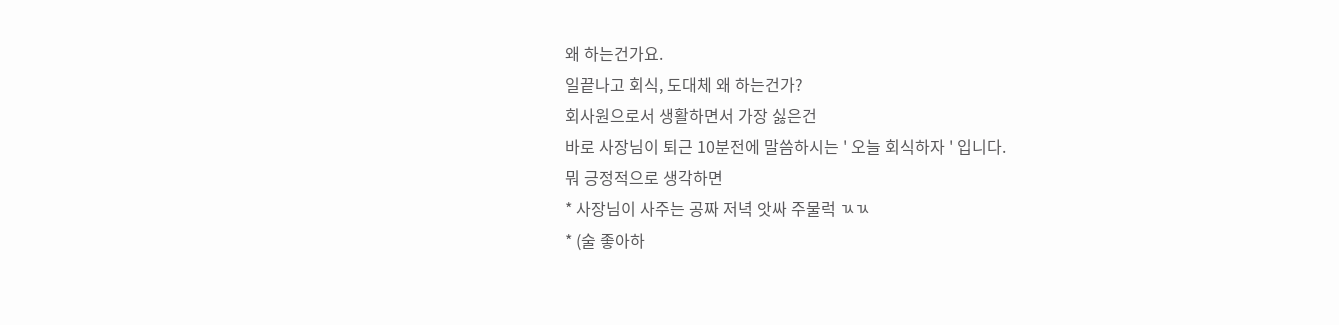왜 하는건가요.
일끝나고 회식, 도대체 왜 하는건가?
회사원으로서 생활하면서 가장 싫은건
바로 사장님이 퇴근 10분전에 말씀하시는 ' 오늘 회식하자 ' 입니다.
뭐 긍정적으로 생각하면
* 사장님이 사주는 공짜 저녁 앗싸 주물럭 ㄳㄳ
* (술 좋아하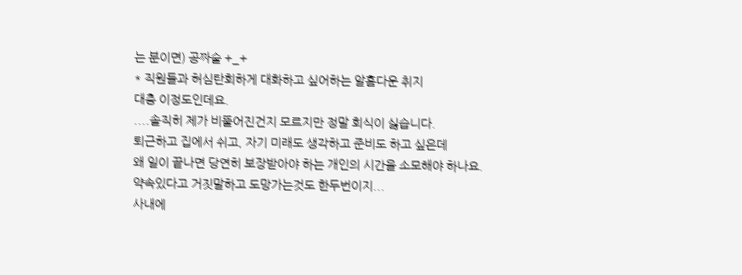는 분이면) 공짜술 +_+
* 직원들과 허심탄회하게 대화하고 싶어하는 알흠다운 취지
대충 이정도인데요.
....솔직히 제가 비뚤어진건지 모르지만 정말 회식이 싫습니다.
퇴근하고 집에서 쉬고, 자기 미래도 생각하고 준비도 하고 싶은데
왜 일이 끝나면 당연히 보장받아야 하는 개인의 시간을 소모해야 하나요.
약속있다고 거짓말하고 도망가는것도 한두번이지...
사내에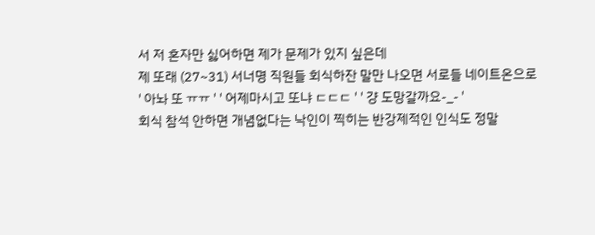서 저 혼자만 싫어하면 제가 문제가 있지 싶은데
제 또래 (27~31) 서너명 직원들 회식하잔 말만 나오면 서로들 네이트온으로
' 아놔 또 ㅠㅠ ' ' 어제마시고 또냐 ㄷㄷㄷ ' ' 걍 도망갈까요-_- '
회식 참석 안하면 개념없다는 낙인이 찍히는 반강제적인 인식도 정말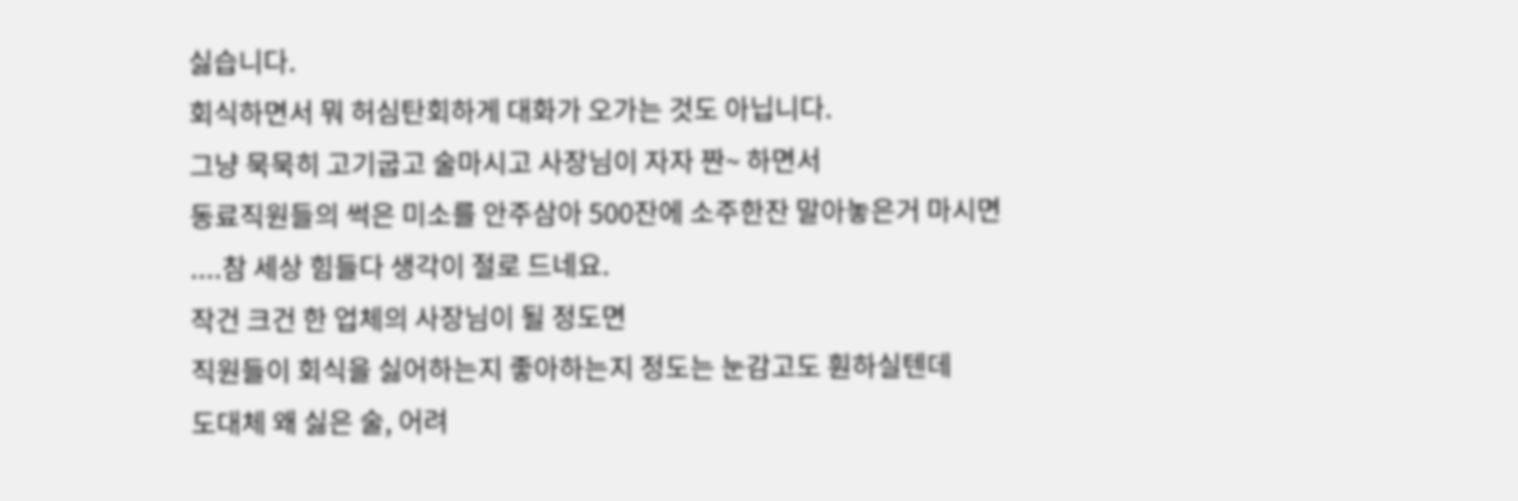싫습니다.
회식하면서 뭐 허심탄회하게 대화가 오가는 것도 아닙니다.
그냥 묵묵히 고기굽고 술마시고 사장님이 자자 짠~ 하면서
동료직원들의 썩은 미소를 안주삼아 500잔에 소주한잔 말아놓은거 마시면
....참 세상 힘들다 생각이 절로 드네요.
작건 크건 한 업체의 사장님이 될 정도면
직원들이 회식을 싫어하는지 좋아하는지 정도는 눈감고도 훤하실텐데
도대체 왜 싫은 술, 어려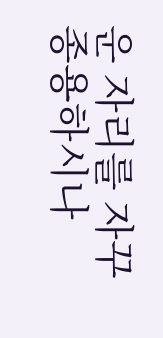운 자리를 자꾸 종용하시나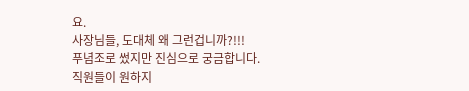요.
사장님들, 도대체 왜 그런겁니까?!!!
푸념조로 썼지만 진심으로 궁금합니다.
직원들이 원하지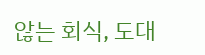않는 회식, 도대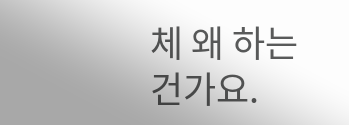체 왜 하는건가요.